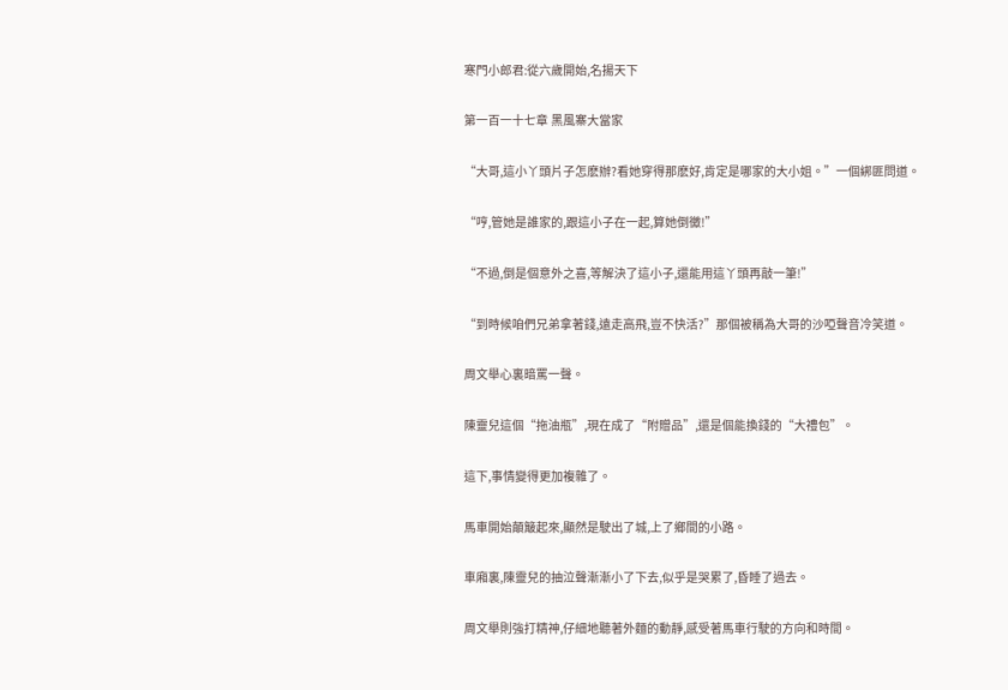寒門小郎君:從六歲開始,名揚天下

第一百一十七章 黑風寨大當家

“大哥,這小丫頭片子怎麽辦?看她穿得那麽好,肯定是哪家的大小姐。”一個綁匪問道。

“哼,管她是誰家的,跟這小子在一起,算她倒黴!”

“不過,倒是個意外之喜,等解決了這小子,還能用這丫頭再敲一筆!”

“到時候咱們兄弟拿著錢,遠走高飛,豈不快活?”那個被稱為大哥的沙啞聲音冷笑道。

周文舉心裏暗罵一聲。

陳靈兒這個“拖油瓶”,現在成了“附贈品”,還是個能換錢的“大禮包”。

這下,事情變得更加複雜了。

馬車開始顛簸起來,顯然是駛出了城,上了鄉間的小路。

車廂裏,陳靈兒的抽泣聲漸漸小了下去,似乎是哭累了,昏睡了過去。

周文舉則強打精神,仔細地聽著外麵的動靜,感受著馬車行駛的方向和時間。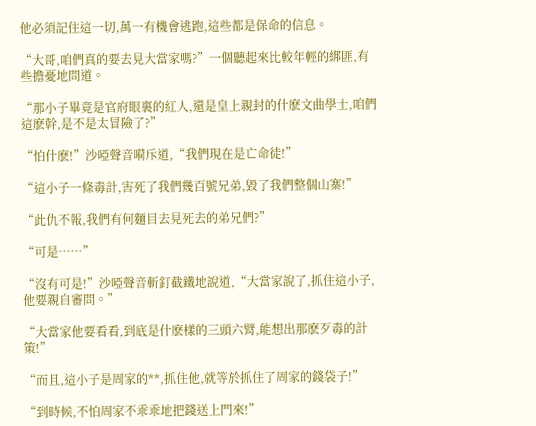他必須記住這一切,萬一有機會逃跑,這些都是保命的信息。

“大哥,咱們真的要去見大當家嗎?”一個聽起來比較年輕的綁匪,有些擔憂地問道。

“那小子畢竟是官府眼裏的紅人,還是皇上親封的什麽文曲學士,咱們這麽幹,是不是太冒險了?”

“怕什麽!”沙啞聲音嗬斥道,“我們現在是亡命徒!”

“這小子一條毒計,害死了我們幾百號兄弟,毀了我們整個山寨!”

“此仇不報,我們有何麵目去見死去的弟兄們?”

“可是……”

“沒有可是!”沙啞聲音斬釘截鐵地說道,“大當家說了,抓住這小子,他要親自審問。”

“大當家他要看看,到底是什麽樣的三頭六臂,能想出那麽歹毒的計策!”

“而且,這小子是周家的**,抓住他,就等於抓住了周家的錢袋子!”

“到時候,不怕周家不乖乖地把錢送上門來!”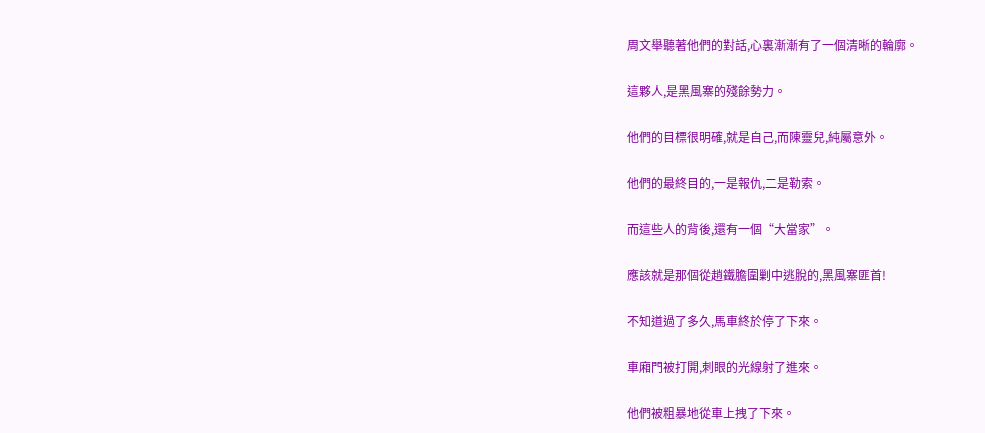周文舉聽著他們的對話,心裏漸漸有了一個清晰的輪廓。

這夥人,是黑風寨的殘餘勢力。

他們的目標很明確,就是自己,而陳靈兒,純屬意外。

他們的最終目的,一是報仇,二是勒索。

而這些人的背後,還有一個“大當家”。

應該就是那個從趙鐵膽圍剿中逃脫的,黑風寨匪首!

不知道過了多久,馬車終於停了下來。

車廂門被打開,刺眼的光線射了進來。

他們被粗暴地從車上拽了下來。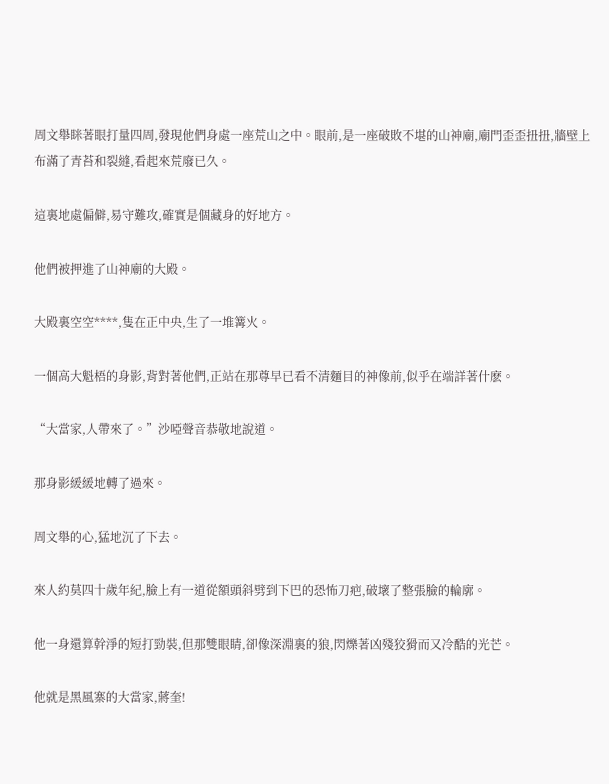周文舉眯著眼打量四周,發現他們身處一座荒山之中。眼前,是一座破敗不堪的山神廟,廟門歪歪扭扭,牆壁上布滿了青苔和裂縫,看起來荒廢已久。

這裏地處偏僻,易守難攻,確實是個藏身的好地方。

他們被押進了山神廟的大殿。

大殿裏空空****,隻在正中央,生了一堆篝火。

一個高大魁梧的身影,背對著他們,正站在那尊早已看不清麵目的神像前,似乎在端詳著什麽。

“大當家,人帶來了。”沙啞聲音恭敬地說道。

那身影緩緩地轉了過來。

周文舉的心,猛地沉了下去。

來人約莫四十歲年紀,臉上有一道從額頭斜劈到下巴的恐怖刀疤,破壞了整張臉的輪廓。

他一身還算幹淨的短打勁裝,但那雙眼睛,卻像深淵裏的狼,閃爍著凶殘狡猾而又冷酷的光芒。

他就是黑風寨的大當家,蔣奎!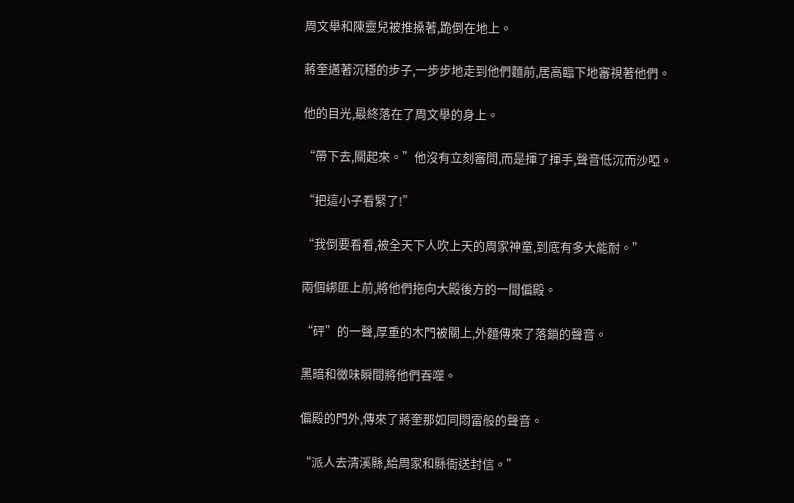周文舉和陳靈兒被推搡著,跪倒在地上。

蔣奎邁著沉穩的步子,一步步地走到他們麵前,居高臨下地審視著他們。

他的目光,最終落在了周文舉的身上。

“帶下去,關起來。”他沒有立刻審問,而是揮了揮手,聲音低沉而沙啞。

“把這小子看緊了!”

“我倒要看看,被全天下人吹上天的周家神童,到底有多大能耐。”

兩個綁匪上前,將他們拖向大殿後方的一間偏殿。

“砰”的一聲,厚重的木門被關上,外麵傳來了落鎖的聲音。

黑暗和黴味瞬間將他們吞噬。

偏殿的門外,傳來了蔣奎那如同悶雷般的聲音。

“派人去清溪縣,給周家和縣衙送封信。”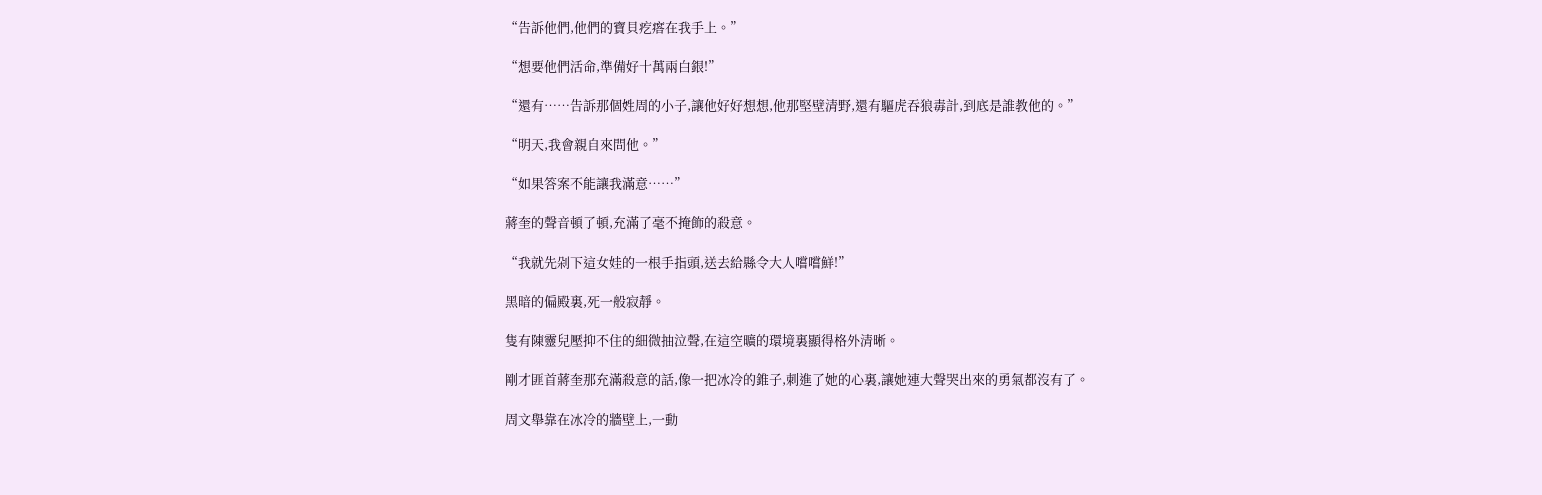“告訴他們,他們的寶貝疙瘩在我手上。”

“想要他們活命,準備好十萬兩白銀!”

“還有……告訴那個姓周的小子,讓他好好想想,他那堅壁清野,還有驅虎吞狼毒計,到底是誰教他的。”

“明天,我會親自來問他。”

“如果答案不能讓我滿意……”

蔣奎的聲音頓了頓,充滿了毫不掩飾的殺意。

“我就先剁下這女娃的一根手指頭,送去給縣令大人嚐嚐鮮!”

黑暗的偏殿裏,死一般寂靜。

隻有陳靈兒壓抑不住的細微抽泣聲,在這空曠的環境裏顯得格外清晰。

剛才匪首蔣奎那充滿殺意的話,像一把冰冷的錐子,刺進了她的心裏,讓她連大聲哭出來的勇氣都沒有了。

周文舉靠在冰冷的牆壁上,一動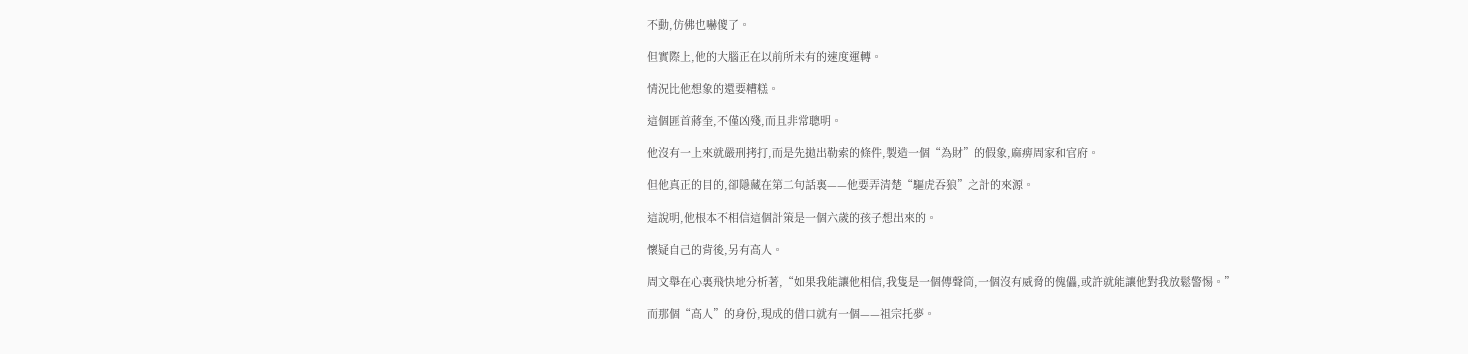不動,仿佛也嚇傻了。

但實際上,他的大腦正在以前所未有的速度運轉。

情況比他想象的還要糟糕。

這個匪首蔣奎,不僅凶殘,而且非常聰明。

他沒有一上來就嚴刑拷打,而是先拋出勒索的條件,製造一個“為財”的假象,麻痹周家和官府。

但他真正的目的,卻隱藏在第二句話裏——他要弄清楚“驅虎吞狼”之計的來源。

這說明,他根本不相信這個計策是一個六歲的孩子想出來的。

懷疑自己的背後,另有高人。

周文舉在心裏飛快地分析著,“如果我能讓他相信,我隻是一個傳聲筒,一個沒有威脅的傀儡,或許就能讓他對我放鬆警惕。”

而那個“高人”的身份,現成的借口就有一個——祖宗托夢。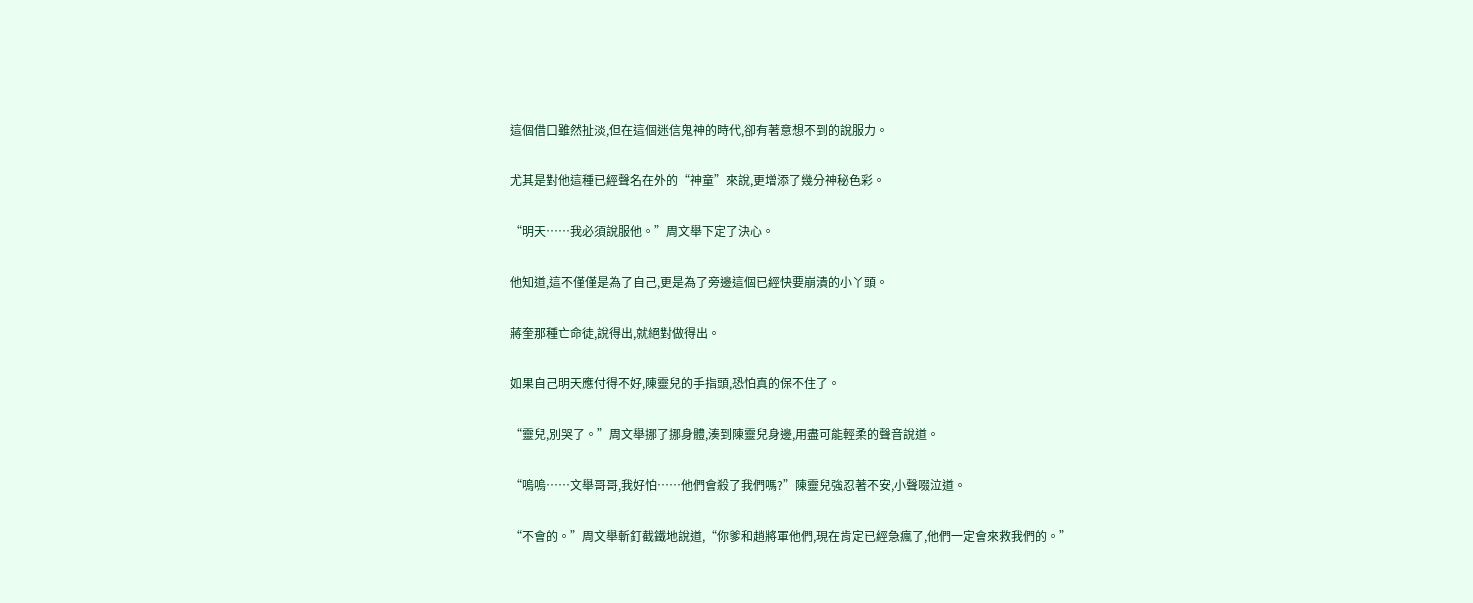這個借口雖然扯淡,但在這個迷信鬼神的時代,卻有著意想不到的說服力。

尤其是對他這種已經聲名在外的“神童”來說,更增添了幾分神秘色彩。

“明天……我必須說服他。”周文舉下定了決心。

他知道,這不僅僅是為了自己,更是為了旁邊這個已經快要崩潰的小丫頭。

蔣奎那種亡命徒,說得出,就絕對做得出。

如果自己明天應付得不好,陳靈兒的手指頭,恐怕真的保不住了。

“靈兒,別哭了。”周文舉挪了挪身體,湊到陳靈兒身邊,用盡可能輕柔的聲音說道。

“嗚嗚……文舉哥哥,我好怕……他們會殺了我們嗎?”陳靈兒強忍著不安,小聲啜泣道。

“不會的。”周文舉斬釘截鐵地說道,“你爹和趙將軍他們,現在肯定已經急瘋了,他們一定會來救我們的。”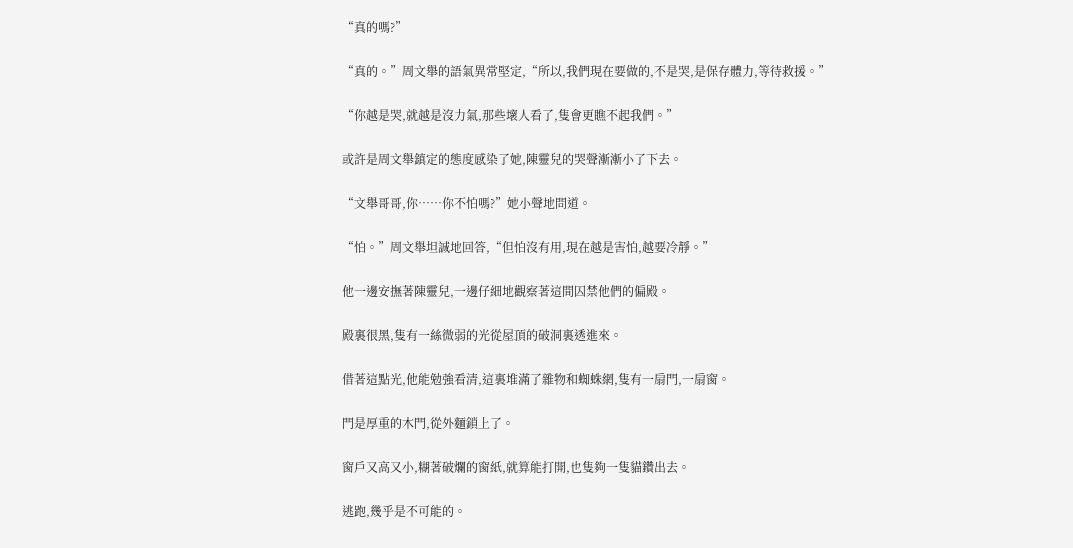“真的嗎?”

“真的。”周文舉的語氣異常堅定,“所以,我們現在要做的,不是哭,是保存體力,等待救援。”

“你越是哭,就越是沒力氣,那些壞人看了,隻會更瞧不起我們。”

或許是周文舉鎮定的態度感染了她,陳靈兒的哭聲漸漸小了下去。

“文舉哥哥,你……你不怕嗎?”她小聲地問道。

“怕。”周文舉坦誠地回答,“但怕沒有用,現在越是害怕,越要冷靜。”

他一邊安撫著陳靈兒,一邊仔細地觀察著這間囚禁他們的偏殿。

殿裏很黑,隻有一絲微弱的光從屋頂的破洞裏透進來。

借著這點光,他能勉強看清,這裏堆滿了雜物和蜘蛛網,隻有一扇門,一扇窗。

門是厚重的木門,從外麵鎖上了。

窗戶又高又小,糊著破爛的窗紙,就算能打開,也隻夠一隻貓鑽出去。

逃跑,幾乎是不可能的。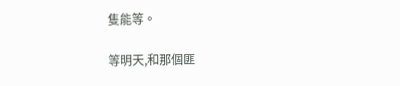隻能等。

等明天,和那個匪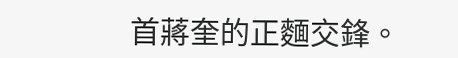首蔣奎的正麵交鋒。